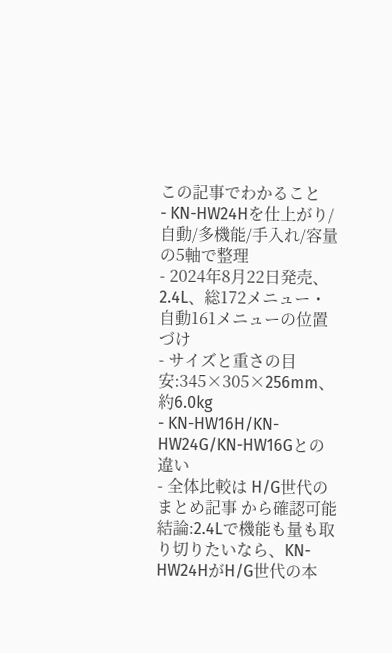この記事でわかること
- KN-HW24Hを仕上がり/自動/多機能/手入れ/容量の5軸で整理
- 2024年8月22日発売、2.4L、総172メニュー・自動161メニューの位置づけ
- サイズと重さの目安:345×305×256mm、約6.0kg
- KN-HW16H/KN-HW24G/KN-HW16Gとの違い
- 全体比較は H/G世代のまとめ記事 から確認可能
結論:2.4Lで機能も量も取り切りたいなら、KN-HW24HがH/G世代の本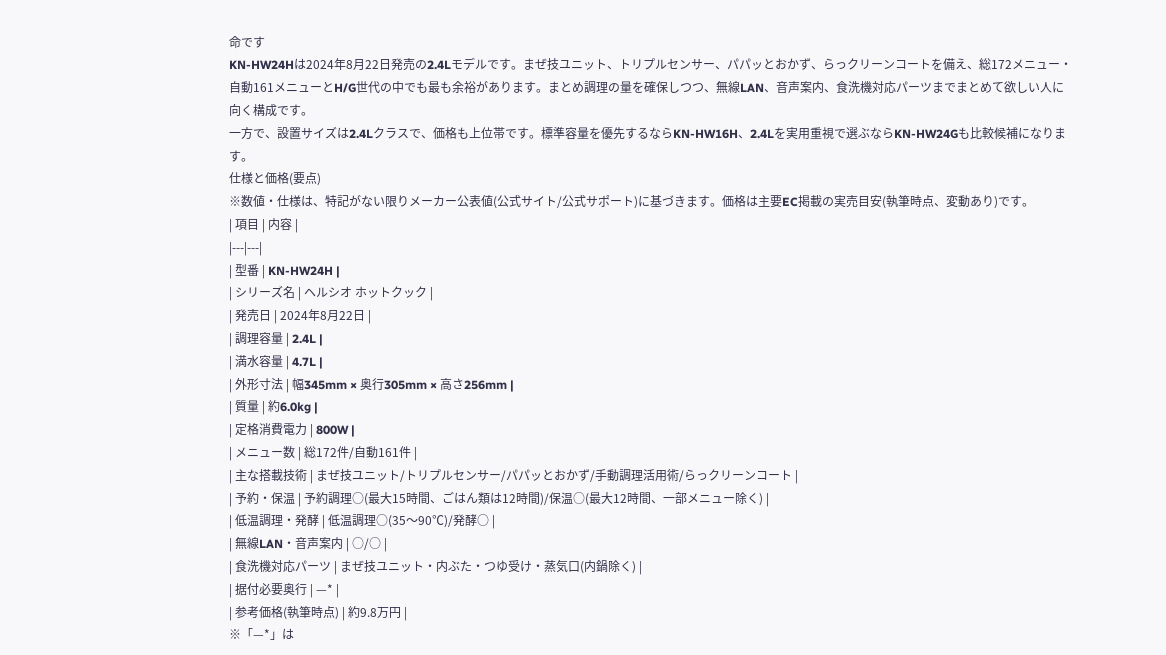命です
KN-HW24Hは2024年8月22日発売の2.4Lモデルです。まぜ技ユニット、トリプルセンサー、パパッとおかず、らっクリーンコートを備え、総172メニュー・自動161メニューとH/G世代の中でも最も余裕があります。まとめ調理の量を確保しつつ、無線LAN、音声案内、食洗機対応パーツまでまとめて欲しい人に向く構成です。
一方で、設置サイズは2.4Lクラスで、価格も上位帯です。標準容量を優先するならKN-HW16H、2.4Lを実用重視で選ぶならKN-HW24Gも比較候補になります。
仕様と価格(要点)
※数値・仕様は、特記がない限りメーカー公表値(公式サイト/公式サポート)に基づきます。価格は主要EC掲載の実売目安(執筆時点、変動あり)です。
| 項目 | 内容 |
|---|---|
| 型番 | KN-HW24H |
| シリーズ名 | ヘルシオ ホットクック |
| 発売日 | 2024年8月22日 |
| 調理容量 | 2.4L |
| 満水容量 | 4.7L |
| 外形寸法 | 幅345mm × 奥行305mm × 高さ256mm |
| 質量 | 約6.0kg |
| 定格消費電力 | 800W |
| メニュー数 | 総172件/自動161件 |
| 主な搭載技術 | まぜ技ユニット/トリプルセンサー/パパッとおかず/手動調理活用術/らっクリーンコート |
| 予約・保温 | 予約調理○(最大15時間、ごはん類は12時間)/保温○(最大12時間、一部メニュー除く) |
| 低温調理・発酵 | 低温調理○(35〜90℃)/発酵○ |
| 無線LAN・音声案内 | ○/○ |
| 食洗機対応パーツ | まぜ技ユニット・内ぶた・つゆ受け・蒸気口(内鍋除く) |
| 据付必要奥行 | —* |
| 参考価格(執筆時点) | 約9.8万円 |
※「—*」は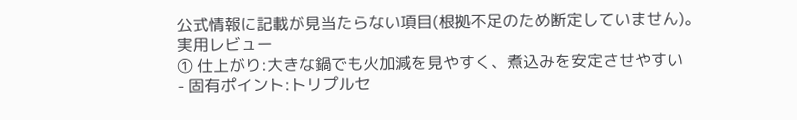公式情報に記載が見当たらない項目(根拠不足のため断定していません)。
実用レビュー
① 仕上がり:大きな鍋でも火加減を見やすく、煮込みを安定させやすい
- 固有ポイント:トリプルセ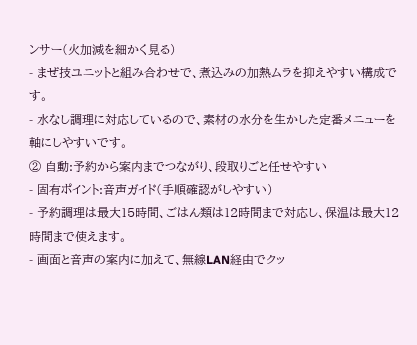ンサー(火加減を細かく見る)
- まぜ技ユニットと組み合わせで、煮込みの加熱ムラを抑えやすい構成です。
- 水なし調理に対応しているので、素材の水分を生かした定番メニューを軸にしやすいです。
② 自動:予約から案内までつながり、段取りごと任せやすい
- 固有ポイント:音声ガイド(手順確認がしやすい)
- 予約調理は最大15時間、ごはん類は12時間まで対応し、保温は最大12時間まで使えます。
- 画面と音声の案内に加えて、無線LAN経由でクッ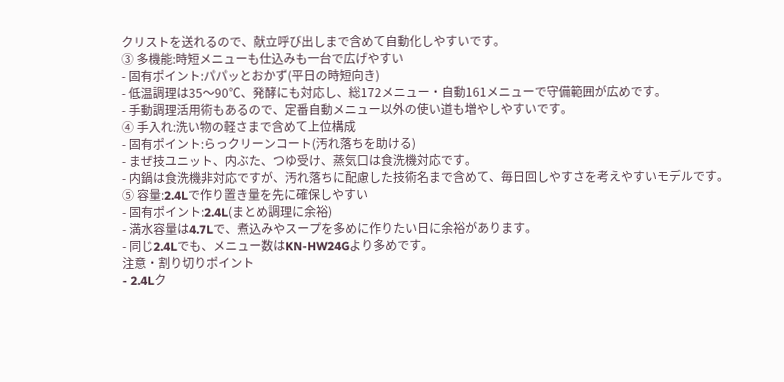クリストを送れるので、献立呼び出しまで含めて自動化しやすいです。
③ 多機能:時短メニューも仕込みも一台で広げやすい
- 固有ポイント:パパッとおかず(平日の時短向き)
- 低温調理は35〜90℃、発酵にも対応し、総172メニュー・自動161メニューで守備範囲が広めです。
- 手動調理活用術もあるので、定番自動メニュー以外の使い道も増やしやすいです。
④ 手入れ:洗い物の軽さまで含めて上位構成
- 固有ポイント:らっクリーンコート(汚れ落ちを助ける)
- まぜ技ユニット、内ぶた、つゆ受け、蒸気口は食洗機対応です。
- 内鍋は食洗機非対応ですが、汚れ落ちに配慮した技術名まで含めて、毎日回しやすさを考えやすいモデルです。
⑤ 容量:2.4Lで作り置き量を先に確保しやすい
- 固有ポイント:2.4L(まとめ調理に余裕)
- 満水容量は4.7Lで、煮込みやスープを多めに作りたい日に余裕があります。
- 同じ2.4Lでも、メニュー数はKN-HW24Gより多めです。
注意・割り切りポイント
- 2.4Lク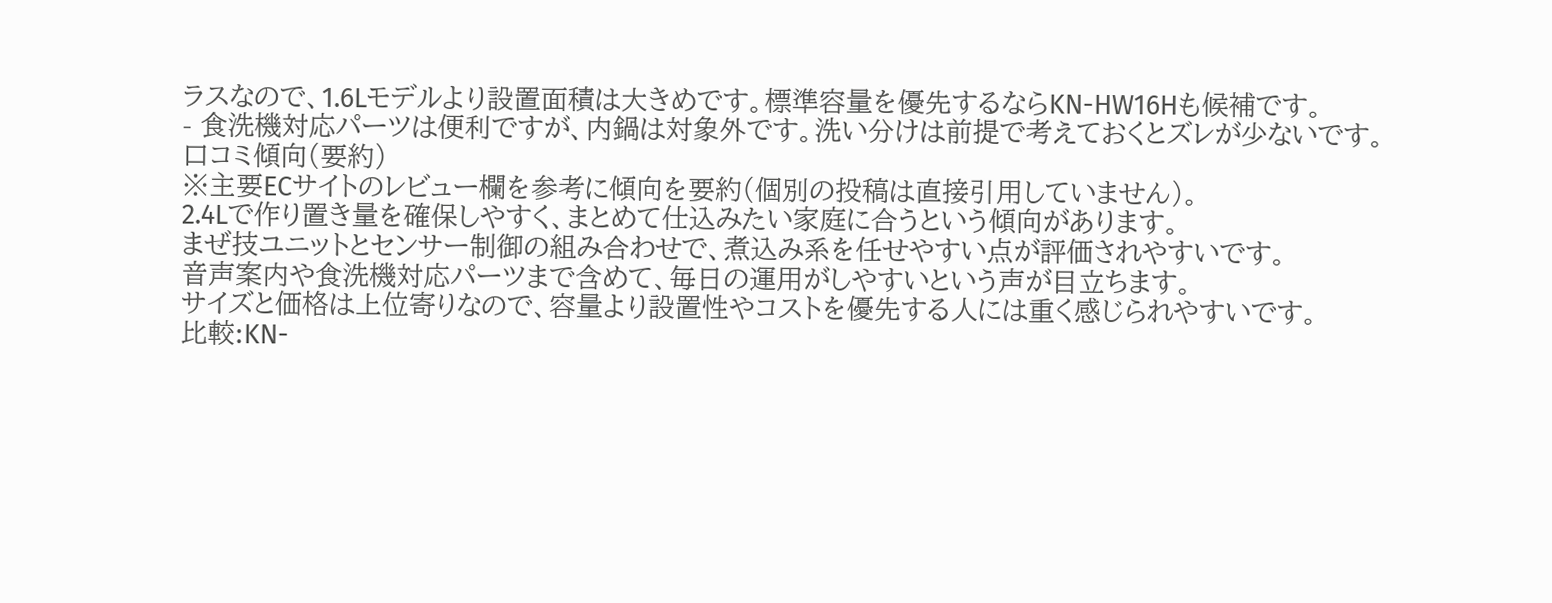ラスなので、1.6Lモデルより設置面積は大きめです。標準容量を優先するならKN-HW16Hも候補です。
- 食洗機対応パーツは便利ですが、内鍋は対象外です。洗い分けは前提で考えておくとズレが少ないです。
口コミ傾向(要約)
※主要ECサイトのレビュー欄を参考に傾向を要約(個別の投稿は直接引用していません)。
2.4Lで作り置き量を確保しやすく、まとめて仕込みたい家庭に合うという傾向があります。
まぜ技ユニットとセンサー制御の組み合わせで、煮込み系を任せやすい点が評価されやすいです。
音声案内や食洗機対応パーツまで含めて、毎日の運用がしやすいという声が目立ちます。
サイズと価格は上位寄りなので、容量より設置性やコストを優先する人には重く感じられやすいです。
比較:KN-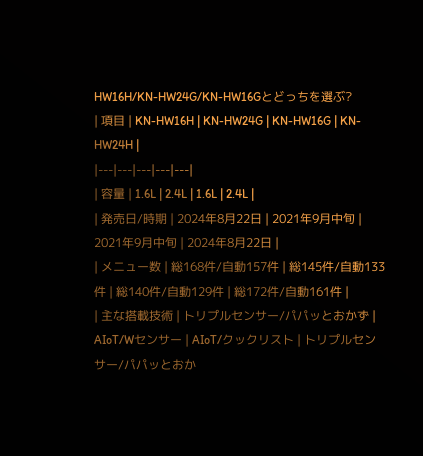HW16H/KN-HW24G/KN-HW16Gとどっちを選ぶ?
| 項目 | KN-HW16H | KN-HW24G | KN-HW16G | KN-HW24H |
|---|---|---|---|---|
| 容量 | 1.6L | 2.4L | 1.6L | 2.4L |
| 発売日/時期 | 2024年8月22日 | 2021年9月中旬 | 2021年9月中旬 | 2024年8月22日 |
| メニュー数 | 総168件/自動157件 | 総145件/自動133件 | 総140件/自動129件 | 総172件/自動161件 |
| 主な搭載技術 | トリプルセンサー/パパッとおかず | AIoT/Wセンサー | AIoT/クックリスト | トリプルセンサー/パパッとおか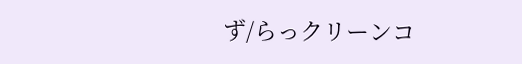ず/らっクリーンコ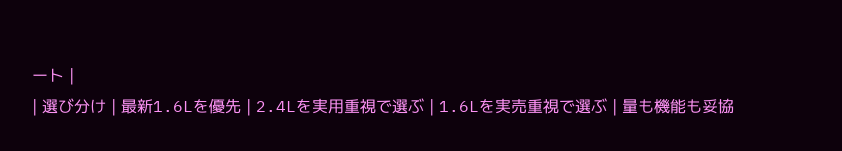ート |
| 選び分け | 最新1.6Lを優先 | 2.4Lを実用重視で選ぶ | 1.6Lを実売重視で選ぶ | 量も機能も妥協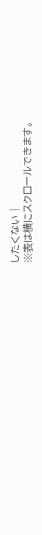したくない |
※表は横にスクロールできます。